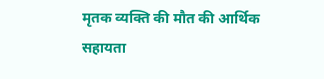मृतक व्यक्ति की मौत की आर्थिक सहायता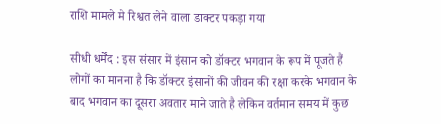राशि मामले मे रिश्वत लेने वाला डाक्टर पकड़ा गया

सीधी धर्मेंद : इस संसार में इंसान को डॉक्टर भगवान के रूप में पूजते हैं लोगों का मानना है कि डॉक्टर इंसानों की जीवन की रक्षा करके भगवान के बाद भगवान का दूसरा अवतार माने जाते है लेकिन वर्तमान समय में कुछ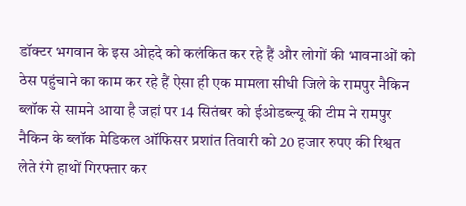डॉक्टर भगवान के इस ओहदे को कलंकित कर रहे हैं और लोगों की भावनाओं को ठेस पहुंचाने का काम कर रहे हैं ऐसा ही एक मामला सीधी जिले के रामपुर नैकिन ब्लॉक से सामने आया है जहां पर 14 सितंबर को ईओडब्ल्यू की टीम ने रामपुर नैकिन के ब्लॉक मेडिकल ऑफिसर प्रशांत तिवारी को 20 हजार रुपए की रिश्वत लेते रंगे हाथों गिरफ्तार कर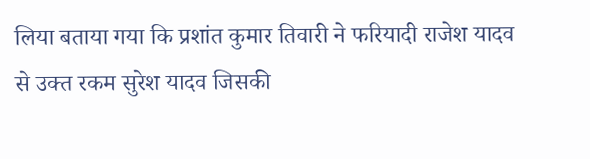लिया बताया गया कि प्रशांत कुमार तिवारी ने फरियादी राजेश यादव से उक्त रकम सुरेश यादव जिसकी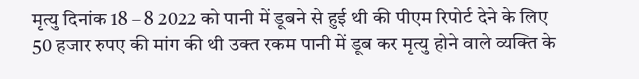मृत्यु दिनांक 18 – 8 2022 को पानी में डूबने से हुई थी की पीएम रिपोर्ट देने के लिए 50 हजार रुपए की मांग की थी उक्त रकम पानी में डूब कर मृत्यु होने वाले व्यक्ति के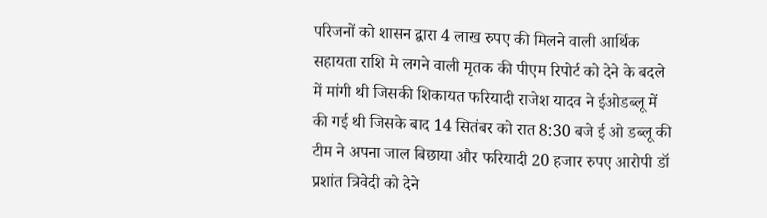परिजनों को शासन द्वारा 4 लाख रुपए की मिलने वाली आर्थिक सहायता राशि मे लगने वाली मृतक की पीएम रिपोर्ट को देने के बदले में मांगी थी जिसकी शिकायत फरियादी राजेश यादव ने ईओडब्लू में की गई थी जिसके बाद 14 सितंबर को रात 8:30 बजे ई ओ डब्लू की टीम ने अपना जाल बिछाया और फरियादी 20 हजार रुपए आरोपी डॉ प्रशांत त्रिवेदी को देने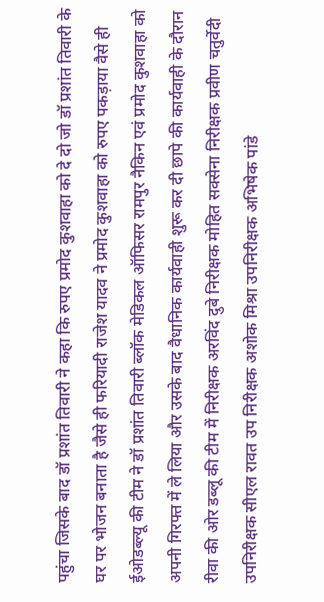पहुंचा जिसके बाद डॉ प्रशांत तिवारी ने कहा कि रुपए प्रमोद कुशवाहा को दे दो जो डॉ प्रशांत तिवारी के घर पर भोजन बनाता है जैसे ही फरियादी राजेश यादव ने प्रमोद कुशवाहा को रुपए पकड़ाया वैसे ही ईओडब्ल्यू की टीम ने डॉ प्रशांत तिवारी ब्लॉक मेडिकल ऑफिसर रामपुर नैकिन एवं प्रमोद कुशवाहा को अपनी गिरफ्त में ले लिया और उसके बाद वैधानिक कार्यवाही शुरू कर दी छापे की कार्यवाही के दौरान रीवा की ओर डब्लू की टीम में निरीक्षक अरविंद दुबे निरीक्षक मोहित सक्सेना निरीक्षक प्रवीण चतुर्वेदी उपनिरीक्षक सीएल रावत उप निरीक्षक अशोक मिश्रा उपनिरीक्षक अभिषेक पांडे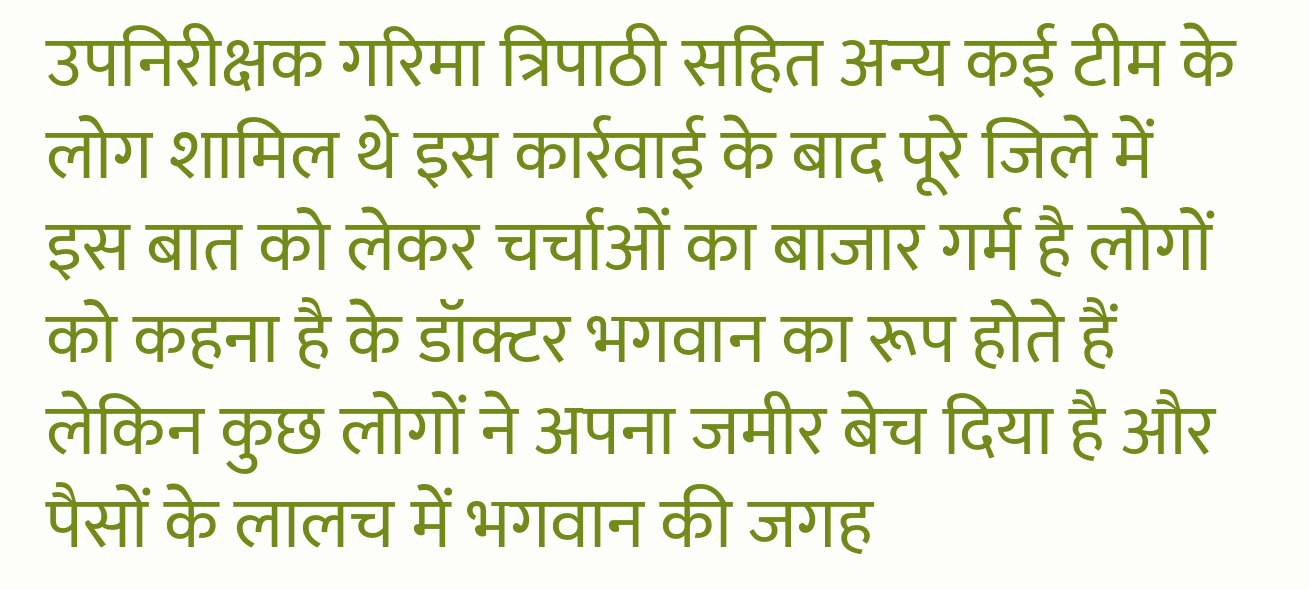उपनिरीक्षक गरिमा त्रिपाठी सहित अन्य कई टीम के लोग शामिल थे इस कार्रवाई के बाद पूरे जिले में इस बात को लेकर चर्चाओं का बाजार गर्म है लोगों को कहना है के डॉक्टर भगवान का रूप होते हैं लेकिन कुछ लोगों ने अपना जमीर बेच दिया है और पैसों के लालच में भगवान की जगह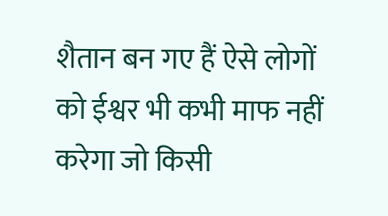शैतान बन गए हैं ऐसे लोगों को ईश्वर भी कभी माफ नहीं करेगा जो किसी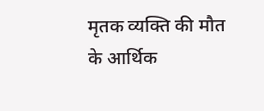मृतक व्यक्ति की मौत के आर्थिक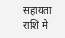सहायता राशि मे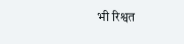भी रिश्वत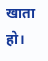खाता हो।